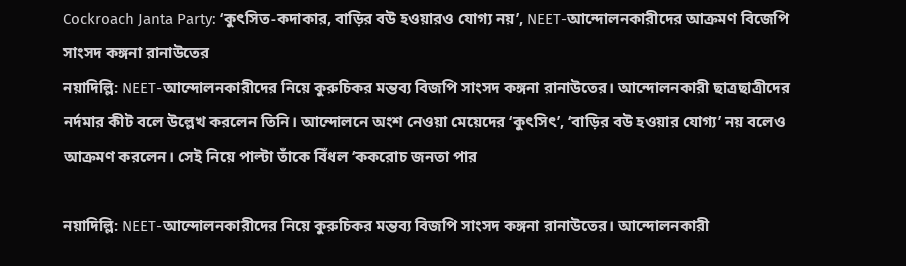Cockroach Janta Party: ‘কুৎসিত-কদাকার, বাড়ির বউ হওয়ারও যোগ্য নয়’, NEET-আন্দোলনকারীদের আক্রমণ বিজেপি সাংসদ কঙ্গনা রানাউতের
নয়াদিল্লি: NEET-আন্দোলনকারীদের নিয়ে কুরুচিকর মন্তব্য বিজপি সাংসদ কঙ্গনা রানাউতের। আন্দোলনকারী ছাত্রছাত্রীদের নর্দমার কীট বলে উল্লেখ করলেন তিনি। আন্দোলনে অংশ নেওয়া মেয়েদের ‘কুৎসিৎ’, ‘বাড়ির বউ হওয়ার যোগ্য’ নয় বলেও আক্রমণ করলেন। সেই নিয়ে পাল্টা তাঁকে বিঁধল ‘ককরোচ জনতা পার

নয়াদিল্লি: NEET-আন্দোলনকারীদের নিয়ে কুরুচিকর মন্তব্য বিজপি সাংসদ কঙ্গনা রানাউতের। আন্দোলনকারী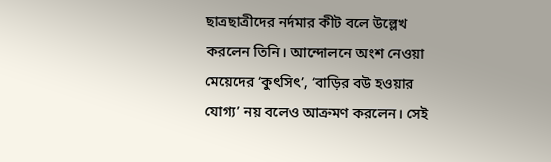ছাত্রছাত্রীদের নর্দমার কীট বলে উল্লেখ করলেন তিনি। আন্দোলনে অংশ নেওয়া মেয়েদের ‘কুৎসিৎ’, ‘বাড়ির বউ হওয়ার যোগ্য’ নয় বলেও আক্রমণ করলেন। সেই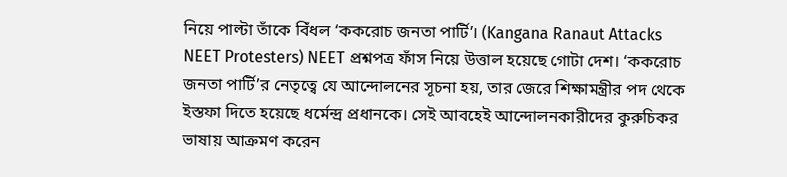নিয়ে পাল্টা তাঁকে বিঁধল ‘ককরোচ জনতা পার্টি’। (Kangana Ranaut Attacks NEET Protesters) NEET প্রশ্নপত্র ফাঁস নিয়ে উত্তাল হয়েছে গোটা দেশ। ‘ককরোচ জনতা পার্টি’র নেতৃত্বে যে আন্দোলনের সূচনা হয়, তার জেরে শিক্ষামন্ত্রীর পদ থেকে ইস্তফা দিতে হয়েছে ধর্মেন্দ্র প্রধানকে। সেই আবহেই আন্দোলনকারীদের কুরুচিকর ভাষায় আক্রমণ করেন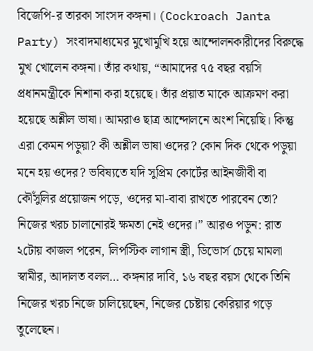বিজেপি-র তারকা সাংসদ কঙ্গনা। (Cockroach Janta Party) সংবাদমাধ্যমের মুখোমুখি হয়ে আন্দোলনকারীদের বিরুদ্ধে মুখ খোলেন কঙ্গনা। তাঁর কথায়, “আমাদের ৭৫ বছর বয়সি প্রধানমন্ত্রীকে নিশানা করা হয়েছে। তাঁর প্রয়াত মাকে আক্রমণ করা হয়েছে অশ্লীল ভাষা। আমরাও ছাত্র আন্দোলনে অংশ নিয়েছি। কিন্তু এরা কেমন পড়ুয়া? কী অশ্লীল ভাষা ওদের? কোন দিক থেকে পড়ুয়া মনে হয় ওদের? ভবিষ্যতে যদি সুপ্রিম কোর্টের আইনজীবী বা কৌঁসুলির প্রয়োজন পড়ে, ওদের মা-বাবা রাখতে পারবেন তো? নিজের খরচ চালানোরই ক্ষমতা নেই ওদের।” আরও পড়ুন: রাত ২টোয় কাজল পরেন, লিপস্টিক লাগান স্ত্রী, ডিভোর্স চেয়ে মামলা স্বামীর, আদালত বলল… কঙ্গনার দাবি, ১৬ বছর বয়স থেকে তিনি নিজের খরচ নিজে চালিয়েছেন, নিজের চেষ্টায় কেরিয়ার গড়ে তুলেছেন।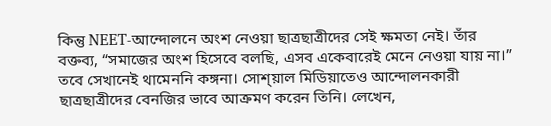কিন্তু NEET-আন্দোলনে অংশ নেওয়া ছাত্রছাত্রীদের সেই ক্ষমতা নেই। তাঁর বক্তব্য, “সমাজের অংশ হিসেবে বলছি, এসব একেবারেই মেনে নেওয়া যায় না।” তবে সেখানেই থামেননি কঙ্গনা। সোশ্য়াল মিডিয়াতেও আন্দোলনকারী ছাত্রছাত্রীদের বেনজির ভাবে আক্রমণ করেন তিনি। লেখেন,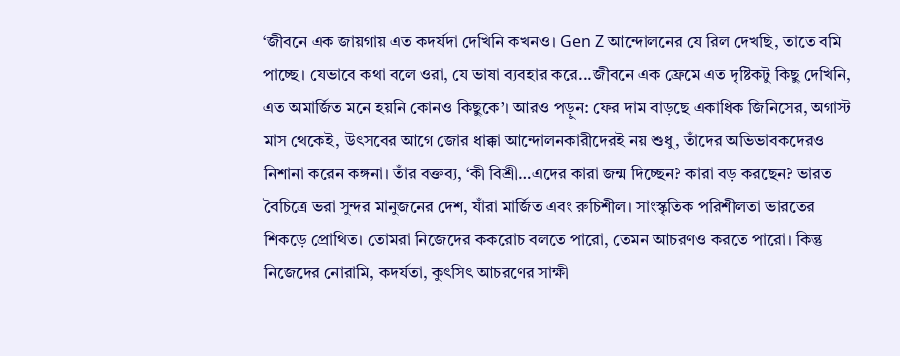‘জীবনে এক জায়গায় এত কদর্যদা দেখিনি কখনও। Gen Z আন্দোলনের যে রিল দেখছি, তাতে বমি পাচ্ছে। যেভাবে কথা বলে ওরা, যে ভাষা ব্যবহার করে...জীবনে এক ফ্রেমে এত দৃষ্টিকটু কিছু দেখিনি, এত অমার্জিত মনে হয়নি কোনও কিছুকে’। আরও পড়ুন: ফের দাম বাড়ছে একাধিক জিনিসের, অগাস্ট মাস থেকেই, উৎসবের আগে জোর ধাক্কা আন্দোলনকারীদেরই নয় শুধু, তাঁদের অভিভাবকদেরও নিশানা করেন কঙ্গনা। তাঁর বক্তব্য, ‘কী বিশ্রী…এদের কারা জন্ম দিচ্ছেন? কারা বড় করছেন? ভারত বৈচিত্রে ভরা সুন্দর মানুজনের দেশ, যাঁরা মার্জিত এবং রুচিশীল। সাংস্কৃতিক পরিশীলতা ভারতের শিকড়ে প্রোথিত। তোমরা নিজেদের ককরোচ বলতে পারো, তেমন আচরণও করতে পারো। কিন্তু নিজেদের নোরামি, কদর্যতা, কুৎসিৎ আচরণের সাক্ষী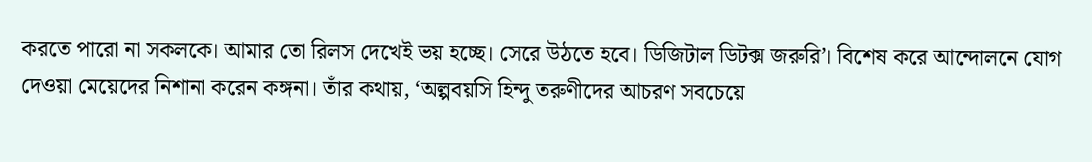করতে পারো না সকলকে। আমার তো রিলস দেখেই ভয় হচ্ছে। সেরে উঠতে হবে। ডিজিটাল ডিটক্স জরুরি’। বিশেষ করে আন্দোলনে যোগ দেওয়া মেয়েদের নিশানা করেন কঙ্গনা। তাঁর কথায়, ‘অল্পবয়সি হিন্দু তরুণীদের আচরণ সবচেয়ে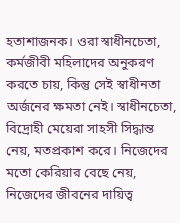হতাশাজনক। ওরা স্বাধীনচেতা, কর্মজীবী মহিলাদের অনুকরণ করতে চায়, কিন্তু সেই স্বাধীনতা অর্জনের ক্ষমতা নেই। স্বাধীনচেতা, বিদ্রোহী মেয়েরা সাহসী সিদ্ধান্ত নেয়, মতপ্রকাশ করে। নিজেদের মতো কেরিয়ার বেছে নেয়, নিজেদের জীবনের দায়িত্ব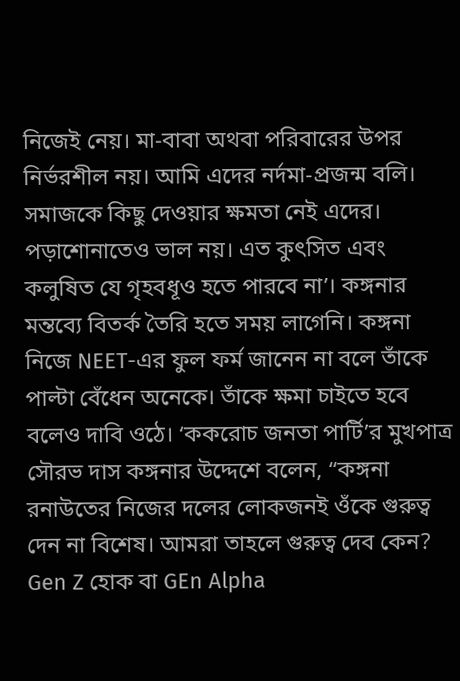নিজেই নেয়। মা-বাবা অথবা পরিবারের উপর নির্ভরশীল নয়। আমি এদের নর্দমা-প্রজন্ম বলি। সমাজকে কিছু দেওয়ার ক্ষমতা নেই এদের। পড়াশোনাতেও ভাল নয়। এত কুৎসিত এবং কলুষিত যে গৃহবধূও হতে পারবে না’। কঙ্গনার মন্তব্যে বিতর্ক তৈরি হতে সময় লাগেনি। কঙ্গনা নিজে NEET-এর ফুল ফর্ম জানেন না বলে তাঁকে পাল্টা বেঁধেন অনেকে। তাঁকে ক্ষমা চাইতে হবে বলেও দাবি ওঠে। ‘ককরোচ জনতা পার্টি’র মুখপাত্র সৌরভ দাস কঙ্গনার উদ্দেশে বলেন, “কঙ্গনা রনাউতের নিজের দলের লোকজনই ওঁকে গুরুত্ব দেন না বিশেষ। আমরা তাহলে গুরুত্ব দেব কেন? Gen Z হোক বা GEn Alpha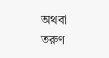অথবা তরুণ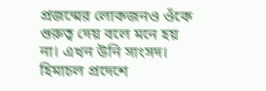প্রজন্মের লোকজনও ওঁকে গুরুত্ব দেয় বলে মনে হয় না। এখন উনি সাংসদ। হিমাচল প্রদেশে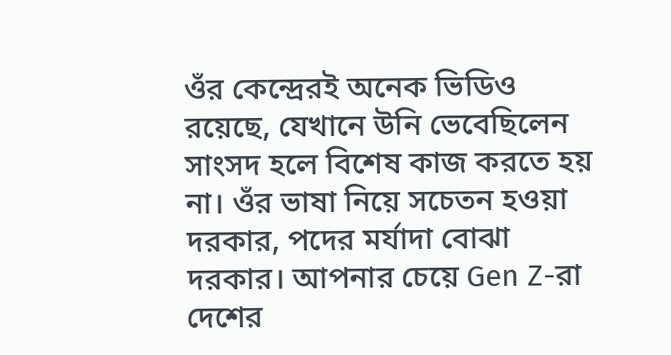ওঁর কেন্দ্রেরই অনেক ভিডিও রয়েছে, যেখানে উনি ভেবেছিলেন সাংসদ হলে বিশেষ কাজ করতে হয় না। ওঁর ভাষা নিয়ে সচেতন হওয়া দরকার, পদের মর্যাদা বোঝা দরকার। আপনার চেয়ে Gen Z-রা দেশের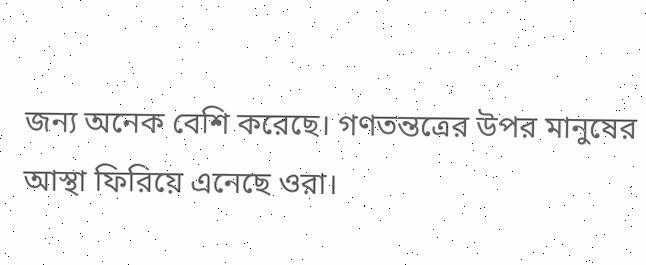জন্য অনেক বেশি করেছে। গণতন্তত্রের উপর মানুষের আস্থা ফিরিয়ে এনেছে ওরা।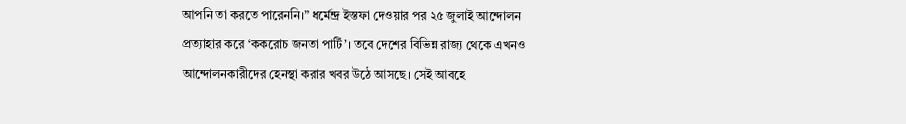আপনি তা করতে পারেননি।” ধর্মেন্দ্র ইস্তফা দেওয়ার পর ২৫ জুলাই আন্দোলন প্রত্যাহার করে ‘ককরোচ জনতা পার্টি’। তবে দেশের বিভিন্ন রাজ্য থেকে এখনও আন্দোলনকারীদের হেনস্থা করার খবর উঠে আসছে। সেই আবহে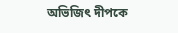অভিজিৎ দীপকে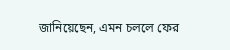জানিয়েছেন, এমন চললে ফের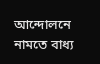আন্দোলনে নামতে বাধ্য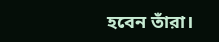হবেন তাঁরা।